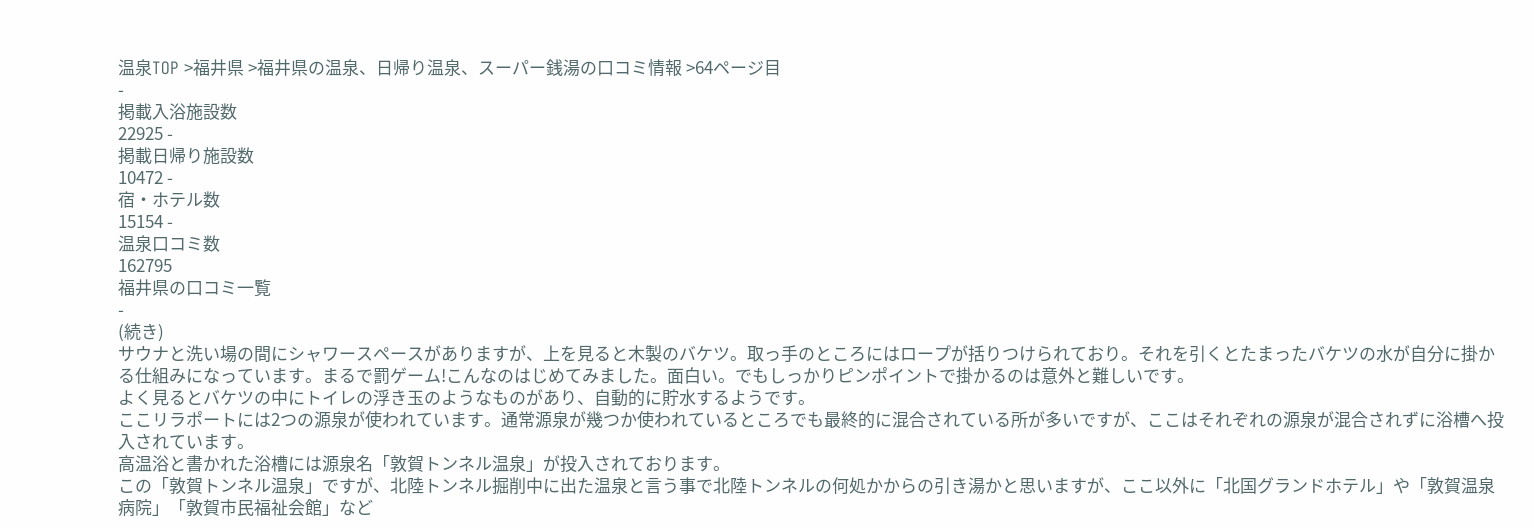温泉TOP >福井県 >福井県の温泉、日帰り温泉、スーパー銭湯の口コミ情報 >64ページ目
-
掲載入浴施設数
22925 -
掲載日帰り施設数
10472 -
宿・ホテル数
15154 -
温泉口コミ数
162795
福井県の口コミ一覧
-
(続き)
サウナと洗い場の間にシャワースペースがありますが、上を見ると木製のバケツ。取っ手のところにはロープが括りつけられており。それを引くとたまったバケツの水が自分に掛かる仕組みになっています。まるで罰ゲーム!こんなのはじめてみました。面白い。でもしっかりピンポイントで掛かるのは意外と難しいです。
よく見るとバケツの中にトイレの浮き玉のようなものがあり、自動的に貯水するようです。
ここリラポートには2つの源泉が使われています。通常源泉が幾つか使われているところでも最終的に混合されている所が多いですが、ここはそれぞれの源泉が混合されずに浴槽へ投入されています。
高温浴と書かれた浴槽には源泉名「敦賀トンネル温泉」が投入されております。
この「敦賀トンネル温泉」ですが、北陸トンネル掘削中に出た温泉と言う事で北陸トンネルの何処かからの引き湯かと思いますが、ここ以外に「北国グランドホテル」や「敦賀温泉病院」「敦賀市民福祉会館」など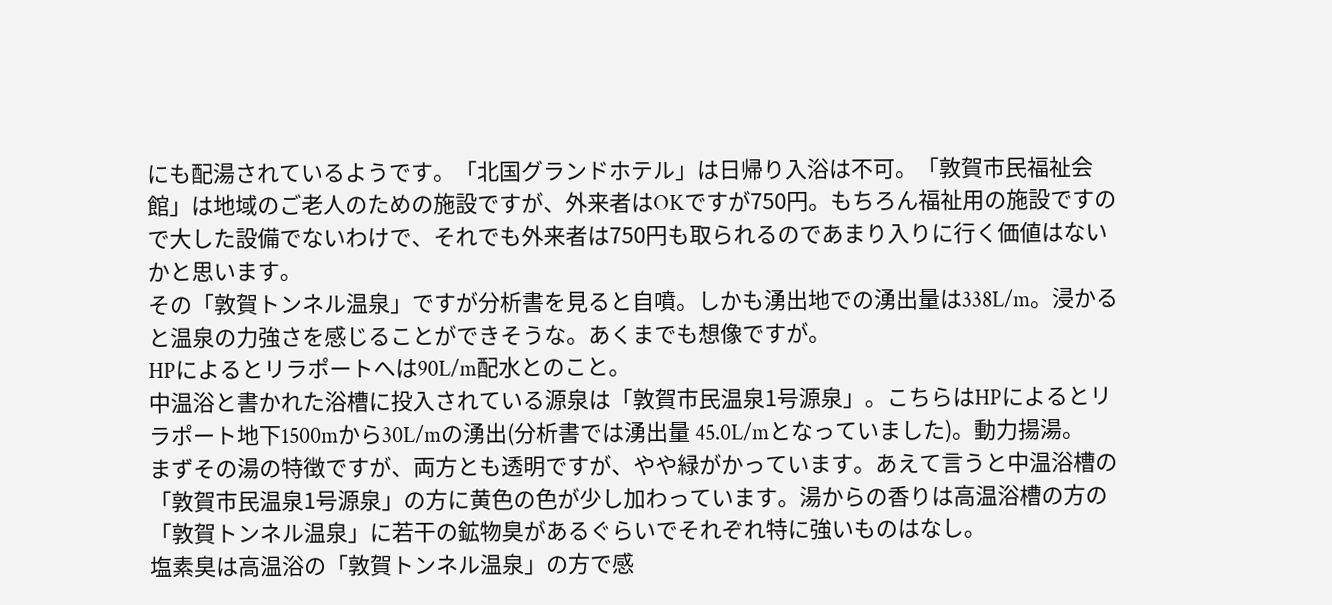にも配湯されているようです。「北国グランドホテル」は日帰り入浴は不可。「敦賀市民福祉会館」は地域のご老人のための施設ですが、外来者はOKですが750円。もちろん福祉用の施設ですので大した設備でないわけで、それでも外来者は750円も取られるのであまり入りに行く価値はないかと思います。
その「敦賀トンネル温泉」ですが分析書を見ると自噴。しかも湧出地での湧出量は338L/m。浸かると温泉の力強さを感じることができそうな。あくまでも想像ですが。
HPによるとリラポートへは90L/m配水とのこと。
中温浴と書かれた浴槽に投入されている源泉は「敦賀市民温泉1号源泉」。こちらはHPによるとリラポート地下1500mから30L/mの湧出(分析書では湧出量 45.0L/mとなっていました)。動力揚湯。
まずその湯の特徴ですが、両方とも透明ですが、やや緑がかっています。あえて言うと中温浴槽の「敦賀市民温泉1号源泉」の方に黄色の色が少し加わっています。湯からの香りは高温浴槽の方の「敦賀トンネル温泉」に若干の鉱物臭があるぐらいでそれぞれ特に強いものはなし。
塩素臭は高温浴の「敦賀トンネル温泉」の方で感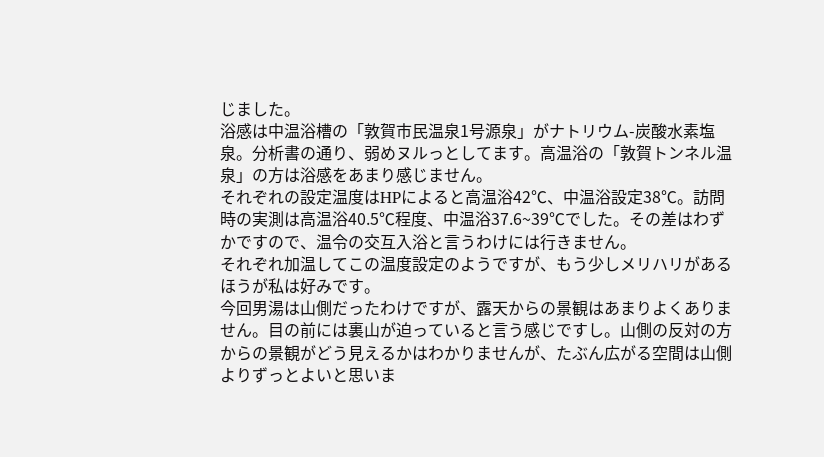じました。
浴感は中温浴槽の「敦賀市民温泉1号源泉」がナトリウム-炭酸水素塩泉。分析書の通り、弱めヌルっとしてます。高温浴の「敦賀トンネル温泉」の方は浴感をあまり感じません。
それぞれの設定温度はHPによると高温浴42℃、中温浴設定38℃。訪問時の実測は高温浴40.5℃程度、中温浴37.6~39℃でした。その差はわずかですので、温令の交互入浴と言うわけには行きません。
それぞれ加温してこの温度設定のようですが、もう少しメリハリがあるほうが私は好みです。
今回男湯は山側だったわけですが、露天からの景観はあまりよくありません。目の前には裏山が迫っていると言う感じですし。山側の反対の方からの景観がどう見えるかはわかりませんが、たぶん広がる空間は山側よりずっとよいと思いま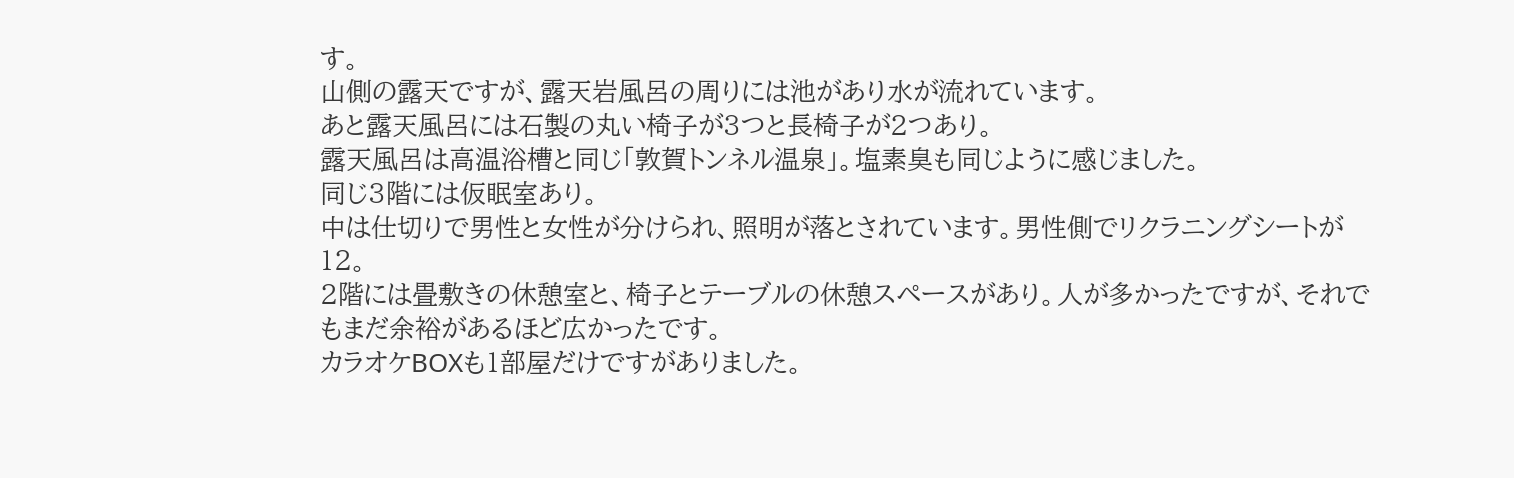す。
山側の露天ですが、露天岩風呂の周りには池があり水が流れています。
あと露天風呂には石製の丸い椅子が3つと長椅子が2つあり。
露天風呂は高温浴槽と同じ「敦賀トンネル温泉」。塩素臭も同じように感じました。
同じ3階には仮眠室あり。
中は仕切りで男性と女性が分けられ、照明が落とされています。男性側でリクラニングシートが12。
2階には畳敷きの休憩室と、椅子とテーブルの休憩スペースがあり。人が多かったですが、それでもまだ余裕があるほど広かったです。
カラオケBOXも1部屋だけですがありました。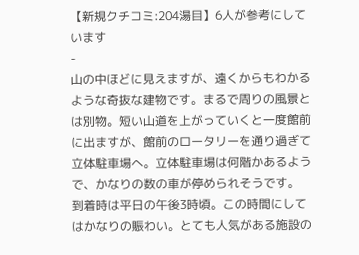【新規クチコミ:204湯目】6人が参考にしています
-
山の中ほどに見えますが、遠くからもわかるような奇抜な建物です。まるで周りの風景とは別物。短い山道を上がっていくと一度館前に出ますが、館前のロータリーを通り過ぎて立体駐車場へ。立体駐車場は何階かあるようで、かなりの数の車が停められそうです。
到着時は平日の午後3時頃。この時間にしてはかなりの賑わい。とても人気がある施設の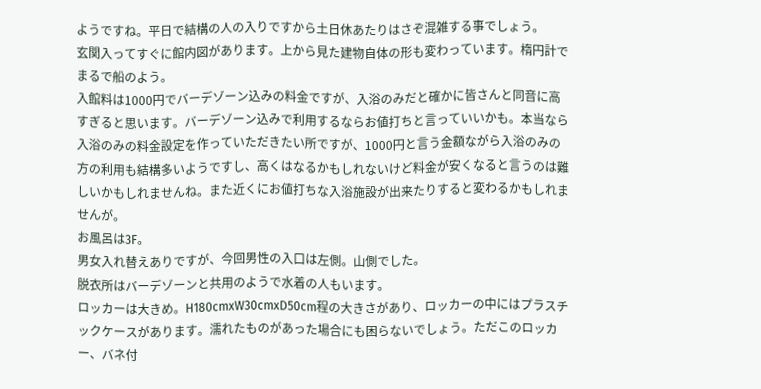ようですね。平日で結構の人の入りですから土日休あたりはさぞ混雑する事でしょう。
玄関入ってすぐに館内図があります。上から見た建物自体の形も変わっています。楕円計でまるで船のよう。
入館料は1000円でバーデゾーン込みの料金ですが、入浴のみだと確かに皆さんと同音に高すぎると思います。バーデゾーン込みで利用するならお値打ちと言っていいかも。本当なら入浴のみの料金設定を作っていただきたい所ですが、1000円と言う金額ながら入浴のみの方の利用も結構多いようですし、高くはなるかもしれないけど料金が安くなると言うのは難しいかもしれませんね。また近くにお値打ちな入浴施設が出来たりすると変わるかもしれませんが。
お風呂は3F。
男女入れ替えありですが、今回男性の入口は左側。山側でした。
脱衣所はバーデゾーンと共用のようで水着の人もいます。
ロッカーは大きめ。H180cmxW30cmxD50cm程の大きさがあり、ロッカーの中にはプラスチックケースがあります。濡れたものがあった場合にも困らないでしょう。ただこのロッカー、バネ付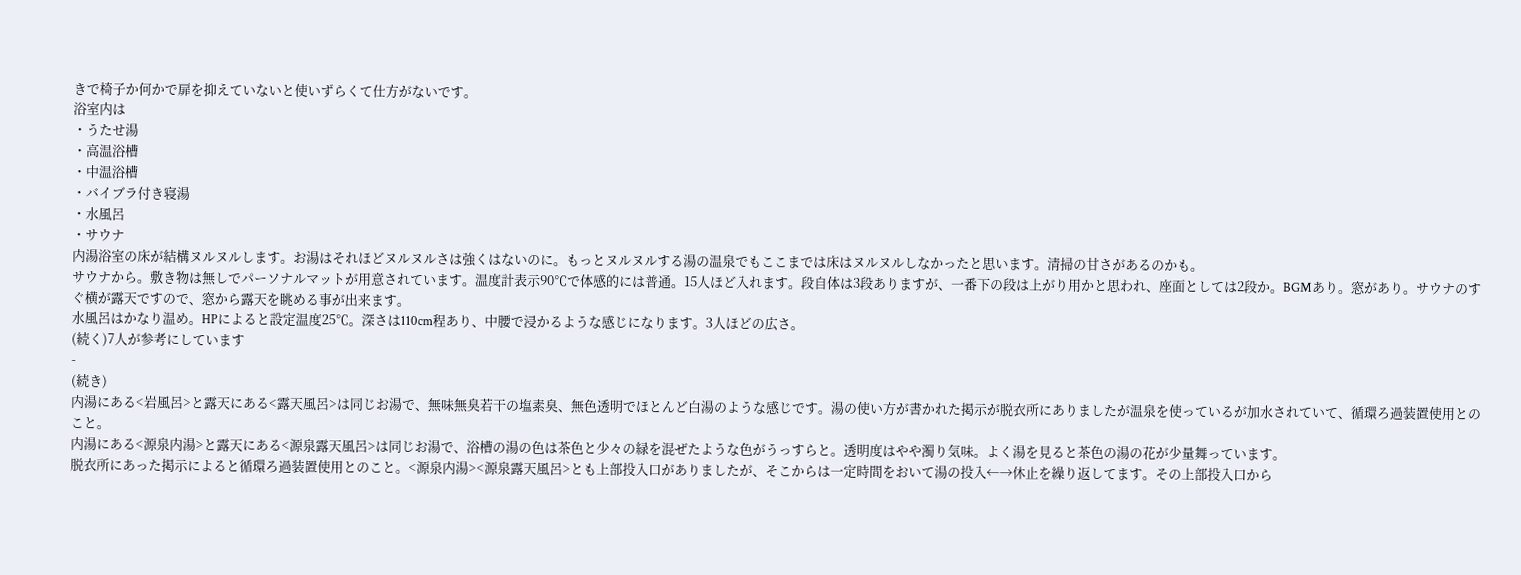きで椅子か何かで扉を抑えていないと使いずらくて仕方がないです。
浴室内は
・うたせ湯
・高温浴槽
・中温浴槽
・バイブラ付き寝湯
・水風呂
・サウナ
内湯浴室の床が結構ヌルヌルします。お湯はそれほどヌルヌルさは強くはないのに。もっとヌルヌルする湯の温泉でもここまでは床はヌルヌルしなかったと思います。清掃の甘さがあるのかも。
サウナから。敷き物は無しでパーソナルマットが用意されています。温度計表示90℃で体感的には普通。15人ほど入れます。段自体は3段ありますが、一番下の段は上がり用かと思われ、座面としては2段か。BGMあり。窓があり。サウナのすぐ横が露天ですので、窓から露天を眺める事が出来ます。
水風呂はかなり温め。HPによると設定温度25℃。深さは110cm程あり、中腰で浸かるような感じになります。3人ほどの広さ。
(続く)7人が参考にしています
-
(続き)
内湯にある<岩風呂>と露天にある<露天風呂>は同じお湯で、無味無臭若干の塩素臭、無色透明でほとんど白湯のような感じです。湯の使い方が書かれた掲示が脱衣所にありましたが温泉を使っているが加水されていて、循環ろ過装置使用とのこと。
内湯にある<源泉内湯>と露天にある<源泉露天風呂>は同じお湯で、浴槽の湯の色は茶色と少々の緑を混ぜたような色がうっすらと。透明度はやや濁り気味。よく湯を見ると茶色の湯の花が少量舞っています。
脱衣所にあった掲示によると循環ろ過装置使用とのこと。<源泉内湯><源泉露天風呂>とも上部投入口がありましたが、そこからは一定時間をおいて湯の投入←→休止を繰り返してます。その上部投入口から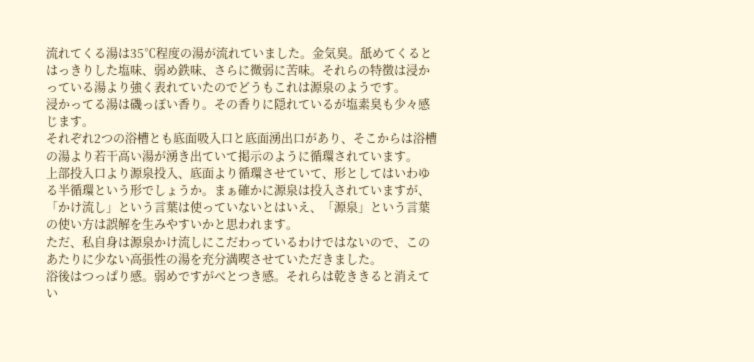流れてくる湯は35℃程度の湯が流れていました。金気臭。舐めてくるとはっきりした塩味、弱め鉄味、さらに微弱に苦味。それらの特徴は浸かっている湯より強く表れていたのでどうもこれは源泉のようです。
浸かってる湯は磯っぽい香り。その香りに隠れているが塩素臭も少々感じます。
それぞれ2つの浴槽とも底面吸入口と底面湧出口があり、そこからは浴槽の湯より若干高い湯が湧き出ていて掲示のように循環されています。
上部投入口より源泉投入、底面より循環させていて、形としてはいわゆる半循環という形でしょうか。まぁ確かに源泉は投入されていますが、「かけ流し」という言葉は使っていないとはいえ、「源泉」という言葉の使い方は誤解を生みやすいかと思われます。
ただ、私自身は源泉かけ流しにこだわっているわけではないので、このあたりに少ない高張性の湯を充分満喫させていただきました。
浴後はつっぱり感。弱めですがべとつき感。それらは乾ききると消えてい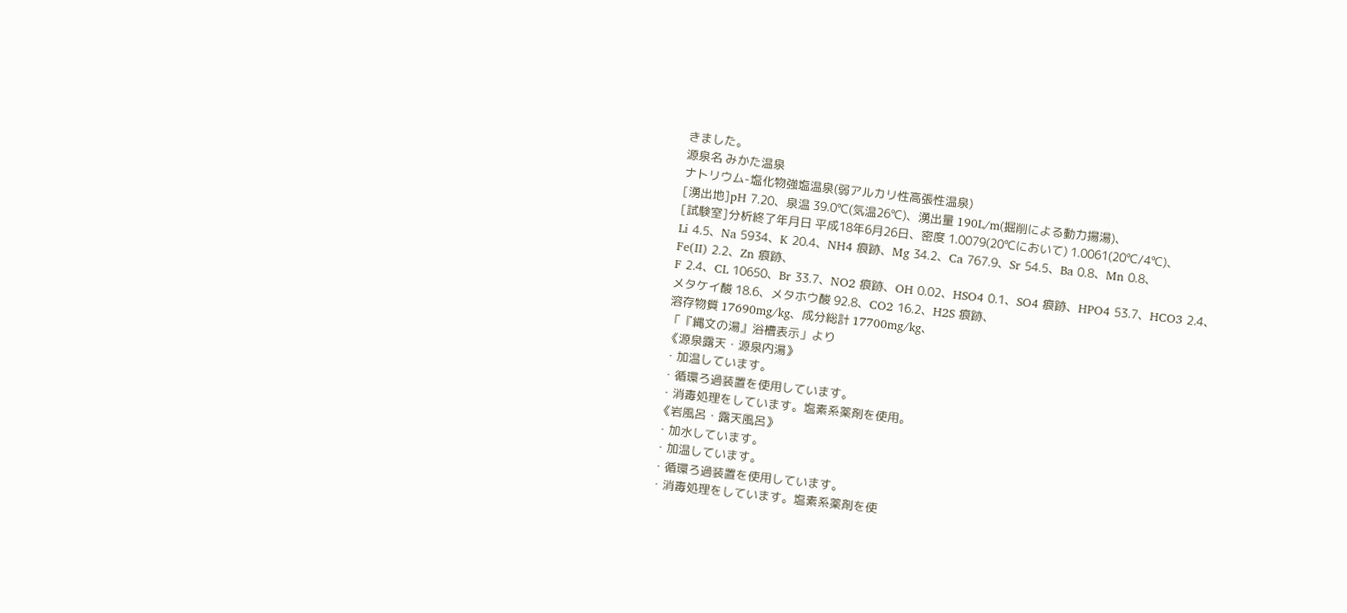きました。
源泉名 みかた温泉
ナトリウム-塩化物強塩温泉(弱アルカリ性高張性温泉)
[湧出地]pH 7.20、泉温 39.0℃(気温26℃)、湧出量 190L/m(掘削による動力揚湯)、
[試験室]分析終了年月日 平成18年6月26日、密度 1.0079(20℃において) 1.0061(20℃/4℃)、
Li 4.5、Na 5934、K 20.4、NH4 痕跡、Mg 34.2、Ca 767.9、Sr 54.5、Ba 0.8、Mn 0.8、
Fe(II) 2.2、Zn 痕跡、
F 2.4、CL 10650、Br 33.7、NO2 痕跡、OH 0.02、HSO4 0.1、SO4 痕跡、HPO4 53.7、HCO3 2.4、
メタケイ酸 18.6、メタホウ酸 92.8、CO2 16.2、H2S 痕跡、
溶存物質 17690mg/kg、成分総計 17700mg/kg、
「『縄文の湯』浴槽表示」より
《源泉露天・源泉内湯》
・加温しています。
・循環ろ過装置を使用しています。
・消毒処理をしています。塩素系薬剤を使用。
《岩風呂・露天風呂》
・加水しています。
・加温しています。
・循環ろ過装置を使用しています。
・消毒処理をしています。塩素系薬剤を使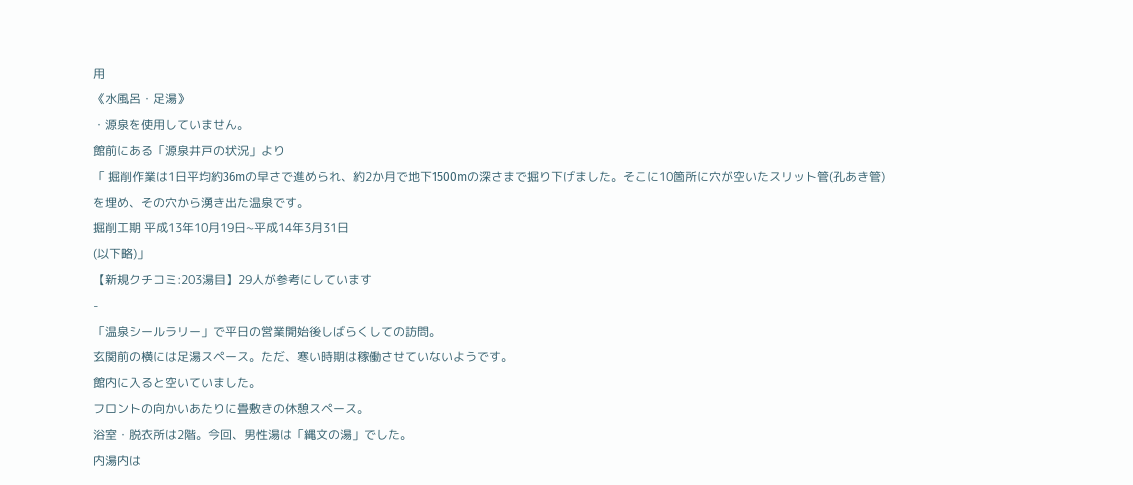用
《水風呂・足湯》
・源泉を使用していません。
館前にある「源泉井戸の状況」より
「 掘削作業は1日平均約36mの早さで進められ、約2か月で地下1500mの深さまで掘り下げました。そこに10箇所に穴が空いたスリット管(孔あき管)を埋め、その穴から湧き出た温泉です。
掘削工期 平成13年10月19日~平成14年3月31日
(以下略)」
【新規クチコミ:203湯目】29人が参考にしています
-
「温泉シールラリー」で平日の営業開始後しばらくしての訪問。
玄関前の横には足湯スペース。ただ、寒い時期は稼働させていないようです。
館内に入ると空いていました。
フロントの向かいあたりに畳敷きの休憩スペース。
浴室・脱衣所は2階。今回、男性湯は「縄文の湯」でした。
内湯内は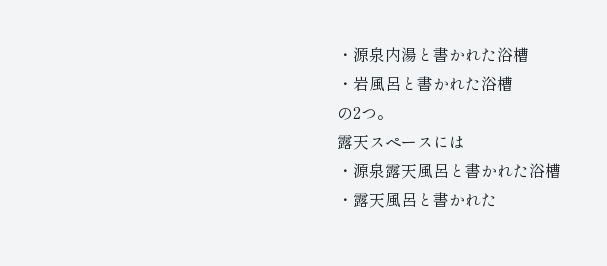・源泉内湯と書かれた浴槽
・岩風呂と書かれた浴槽
の2つ。
露天スペースには
・源泉露天風呂と書かれた浴槽
・露天風呂と書かれた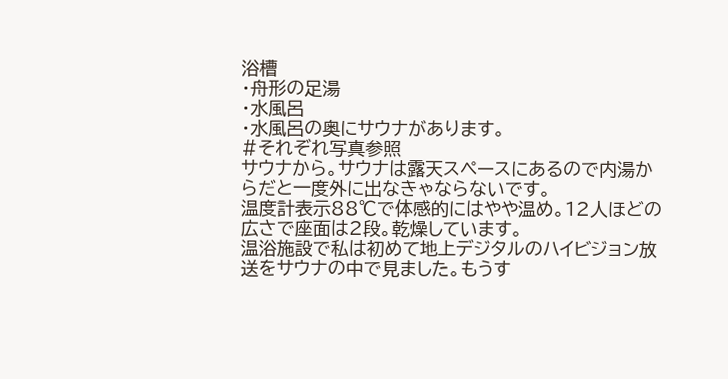浴槽
・舟形の足湯
・水風呂
・水風呂の奥にサウナがあります。
#それぞれ写真参照
サウナから。サウナは露天スペースにあるので内湯からだと一度外に出なきゃならないです。
温度計表示88℃で体感的にはやや温め。12人ほどの広さで座面は2段。乾燥しています。
温浴施設で私は初めて地上デジタルのハイビジョン放送をサウナの中で見ました。もうす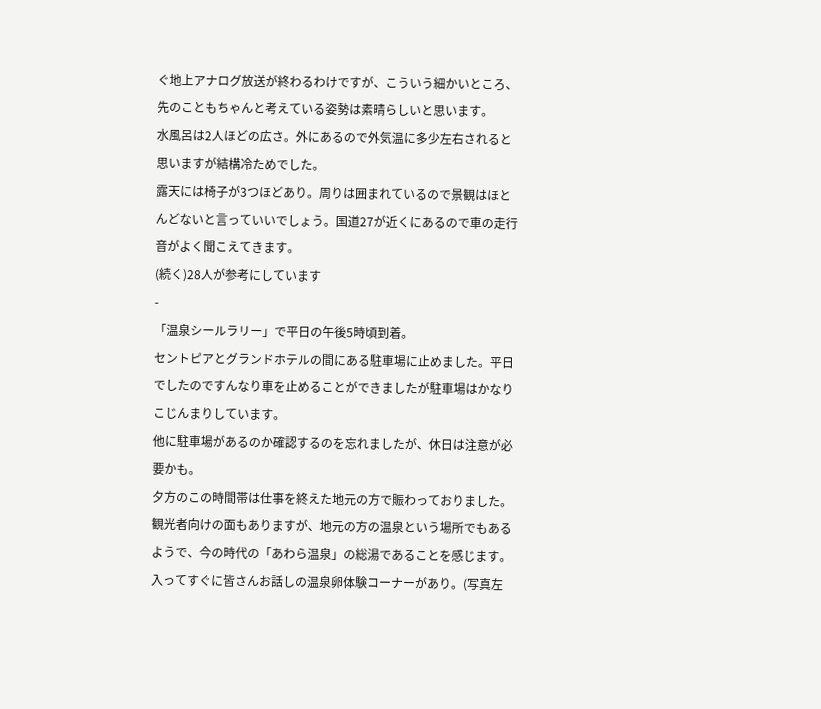ぐ地上アナログ放送が終わるわけですが、こういう細かいところ、先のこともちゃんと考えている姿勢は素晴らしいと思います。
水風呂は2人ほどの広さ。外にあるので外気温に多少左右されると思いますが結構冷ためでした。
露天には椅子が3つほどあり。周りは囲まれているので景観はほとんどないと言っていいでしょう。国道27が近くにあるので車の走行音がよく聞こえてきます。
(続く)28人が参考にしています
-
「温泉シールラリー」で平日の午後5時頃到着。
セントピアとグランドホテルの間にある駐車場に止めました。平日でしたのですんなり車を止めることができましたが駐車場はかなりこじんまりしています。
他に駐車場があるのか確認するのを忘れましたが、休日は注意が必要かも。
夕方のこの時間帯は仕事を終えた地元の方で賑わっておりました。
観光者向けの面もありますが、地元の方の温泉という場所でもあるようで、今の時代の「あわら温泉」の総湯であることを感じます。
入ってすぐに皆さんお話しの温泉卵体験コーナーがあり。(写真左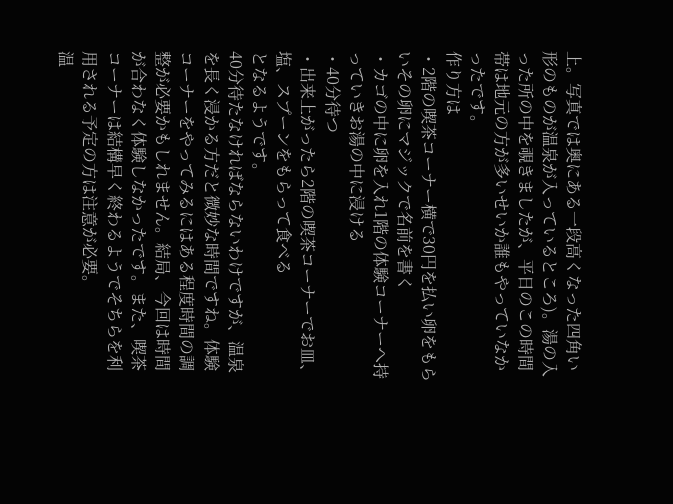上。写真では奥にある一段高くなった四角い形のものが温泉が入っているところ)。湯の入った所の中を覗きましたが、平日のこの時間帯は地元の方が多いせいか誰もやっていなかったです。
作り方は
・2階の喫茶コーナー横で30円を払い卵をもらいその卵にマジックで名前を書く
・カゴの中に卵を入れ1階の体験コーナーへ持っていきお湯の中に浸ける
・40分待つ
・出来上がったら2階の喫茶コーナーでお皿、塩、スプーンをもらって食べる
となるようです。
40分待たなければならないわけですが、温泉を長く浸かる方だと微妙な時間ですね。体験コーナーをやってみるにはある程度時間の調整が必要かもしれません。結局、今回は時間が合わなく体験しなかったです。また、喫茶コーナーは結構早く終わるようでそちらを利用される予定の方は注意が必要。
温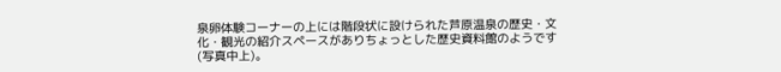泉卵体験コーナーの上には階段状に設けられた芦原温泉の歴史・文化・観光の紹介スペースがありちょっとした歴史資料館のようです(写真中上)。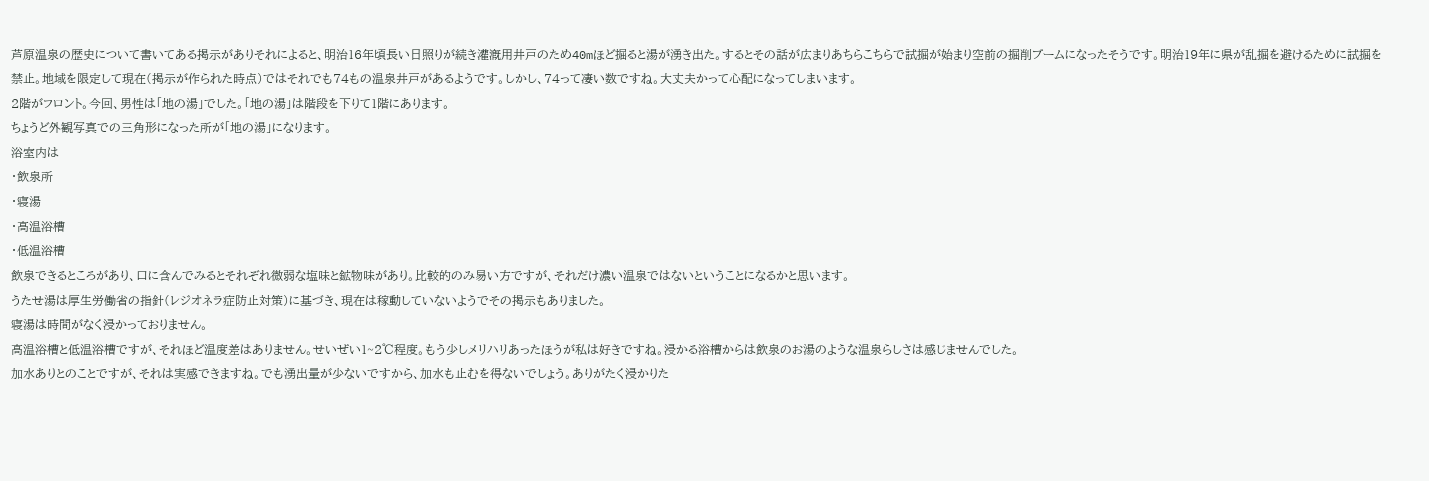芦原温泉の歴史について書いてある掲示がありそれによると、明治16年頃長い日照りが続き灌漑用井戸のため40mほど掘ると湯が湧き出た。するとその話が広まりあちらこちらで試掘が始まり空前の掘削ブームになったそうです。明治19年に県が乱掘を避けるために試掘を禁止。地域を限定して現在(掲示が作られた時点)ではそれでも74もの温泉井戸があるようです。しかし、74って凄い数ですね。大丈夫かって心配になってしまいます。
2階がフロント。今回、男性は「地の湯」でした。「地の湯」は階段を下りて1階にあります。
ちょうど外観写真での三角形になった所が「地の湯」になります。
浴室内は
・飲泉所
・寝湯
・高温浴槽
・低温浴槽
飲泉できるところがあり、口に含んでみるとそれぞれ微弱な塩味と鉱物味があり。比較的のみ易い方ですが、それだけ濃い温泉ではないということになるかと思います。
うたせ湯は厚生労働省の指針(レジオネラ症防止対策)に基づき、現在は稼動していないようでその掲示もありました。
寝湯は時間がなく浸かっておりません。
高温浴槽と低温浴槽ですが、それほど温度差はありません。せいぜい1~2℃程度。もう少しメリハリあったほうが私は好きですね。浸かる浴槽からは飲泉のお湯のような温泉らしさは感じませんでした。
加水ありとのことですが、それは実感できますね。でも湧出量が少ないですから、加水も止むを得ないでしょう。ありがたく浸かりた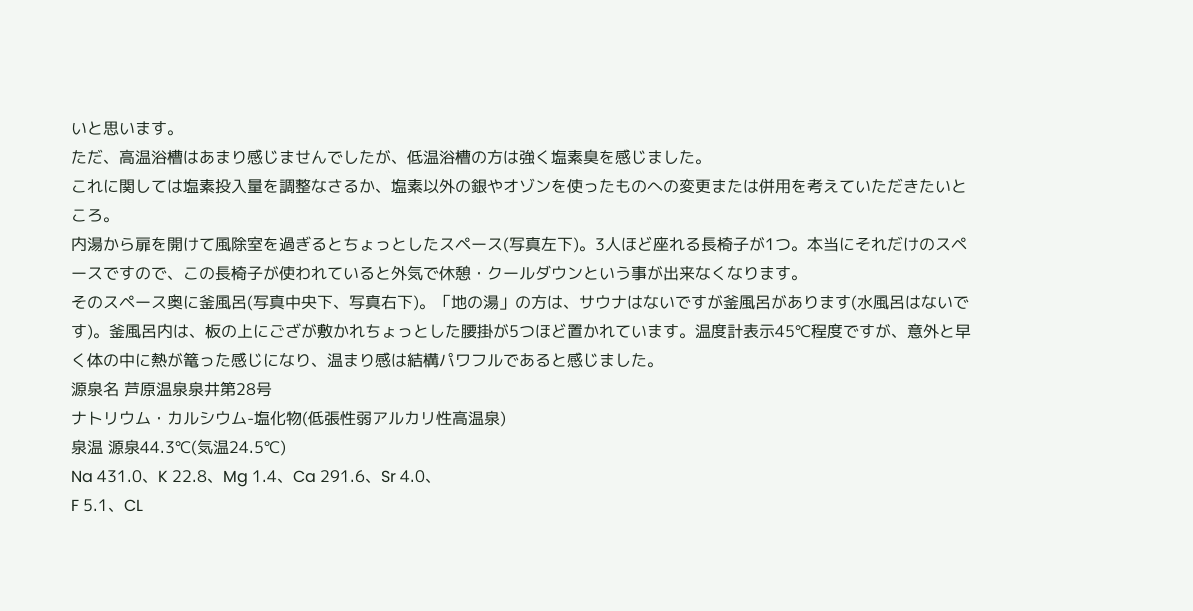いと思います。
ただ、高温浴槽はあまり感じませんでしたが、低温浴槽の方は強く塩素臭を感じました。
これに関しては塩素投入量を調整なさるか、塩素以外の銀やオゾンを使ったものへの変更または併用を考えていただきたいところ。
内湯から扉を開けて風除室を過ぎるとちょっとしたスペース(写真左下)。3人ほど座れる長椅子が1つ。本当にそれだけのスペースですので、この長椅子が使われていると外気で休憩・クールダウンという事が出来なくなります。
そのスペース奥に釜風呂(写真中央下、写真右下)。「地の湯」の方は、サウナはないですが釜風呂があります(水風呂はないです)。釜風呂内は、板の上にござが敷かれちょっとした腰掛が5つほど置かれています。温度計表示45℃程度ですが、意外と早く体の中に熱が篭った感じになり、温まり感は結構パワフルであると感じました。
源泉名 芦原温泉泉井第28号
ナトリウム・カルシウム-塩化物(低張性弱アルカリ性高温泉)
泉温 源泉44.3℃(気温24.5℃)
Na 431.0、K 22.8、Mg 1.4、Ca 291.6、Sr 4.0、
F 5.1、CL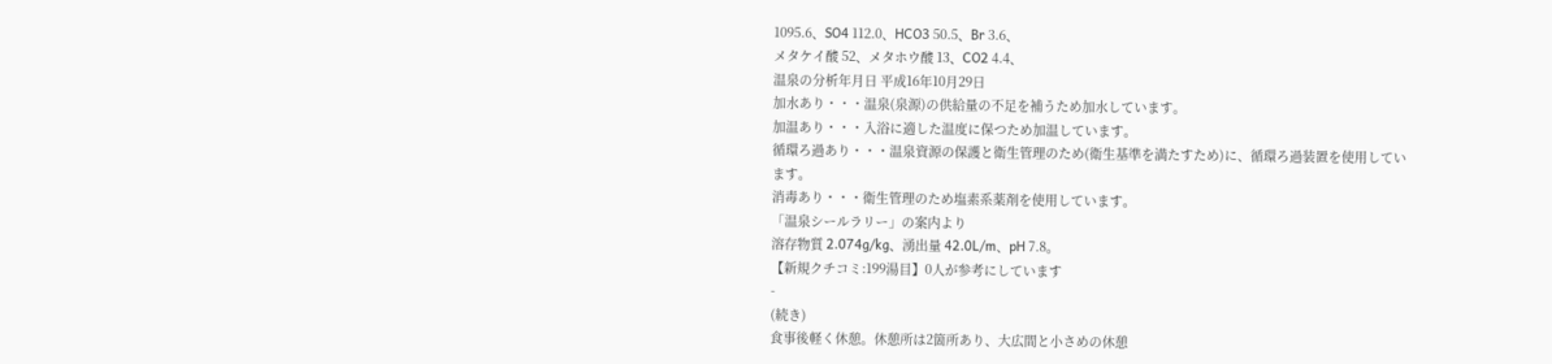1095.6、SO4 112.0、HCO3 50.5、Br 3.6、
メタケイ酸 52、メタホウ酸 13、CO2 4.4、
温泉の分析年月日 平成16年10月29日
加水あり・・・温泉(泉源)の供給量の不足を補うため加水しています。
加温あり・・・入浴に適した温度に保つため加温しています。
循環ろ過あり・・・温泉資源の保護と衛生管理のため(衛生基準を満たすため)に、循環ろ過装置を使用しています。
消毒あり・・・衛生管理のため塩素系薬剤を使用しています。
「温泉シールラリー」の案内より
溶存物質 2.074g/kg、湧出量 42.0L/m、pH 7.8。
【新規クチコミ:199湯目】0人が参考にしています
-
(続き)
食事後軽く休憩。休憩所は2箇所あり、大広間と小さめの休憩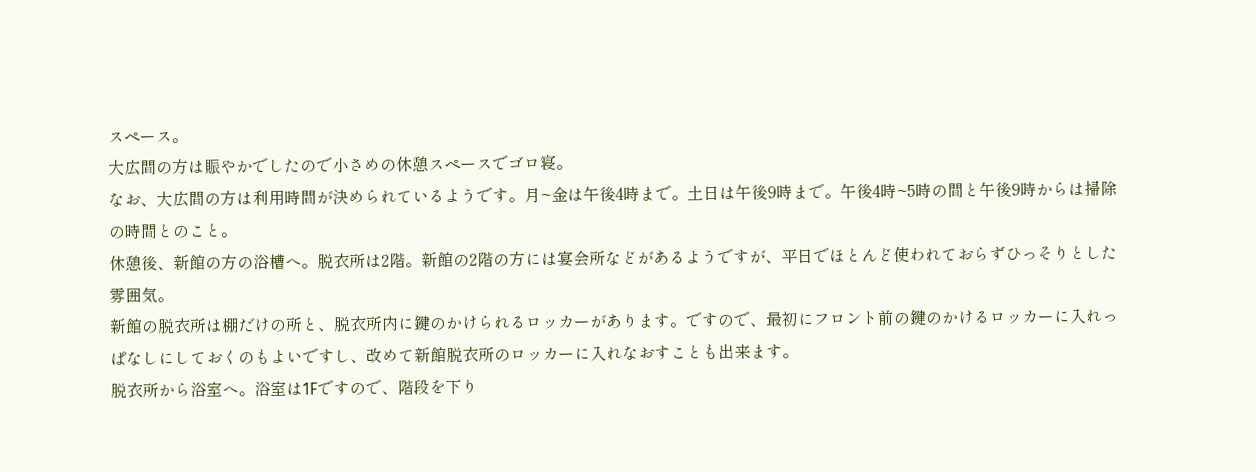スペース。
大広間の方は賑やかでしたので小さめの休憩スペースでゴロ寝。
なお、大広間の方は利用時間が決められているようです。月~金は午後4時まで。土日は午後9時まで。午後4時~5時の間と午後9時からは掃除の時間とのこと。
休憩後、新館の方の浴槽へ。脱衣所は2階。新館の2階の方には宴会所などがあるようですが、平日でほとんど使われておらずひっそりとした雰囲気。
新館の脱衣所は棚だけの所と、脱衣所内に鍵のかけられるロッカーがあります。ですので、最初にフロント前の鍵のかけるロッカーに入れっぱなしにしておくのもよいですし、改めて新館脱衣所のロッカーに入れなおすことも出来ます。
脱衣所から浴室へ。浴室は1Fですので、階段を下り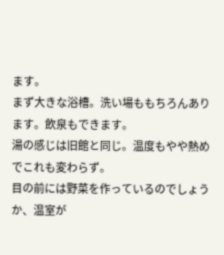ます。
まず大きな浴槽。洗い場ももちろんあります。飲泉もできます。
湯の感じは旧館と同じ。温度もやや熱めでこれも変わらず。
目の前には野菜を作っているのでしょうか、温室が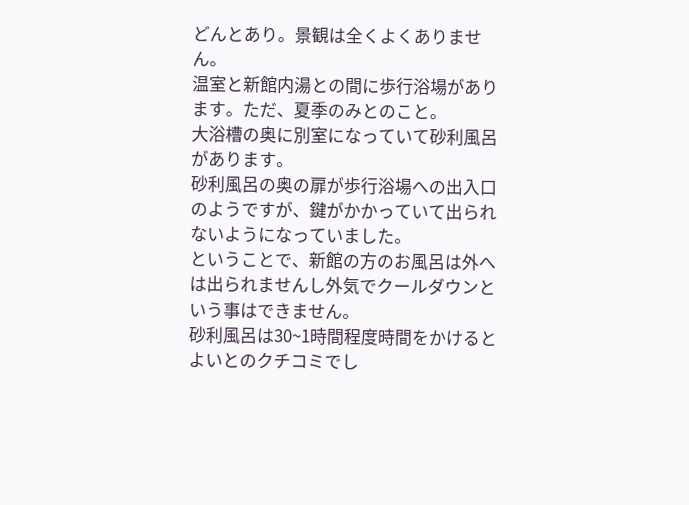どんとあり。景観は全くよくありません。
温室と新館内湯との間に歩行浴場があります。ただ、夏季のみとのこと。
大浴槽の奥に別室になっていて砂利風呂があります。
砂利風呂の奥の扉が歩行浴場への出入口のようですが、鍵がかかっていて出られないようになっていました。
ということで、新館の方のお風呂は外へは出られませんし外気でクールダウンという事はできません。
砂利風呂は30~1時間程度時間をかけるとよいとのクチコミでし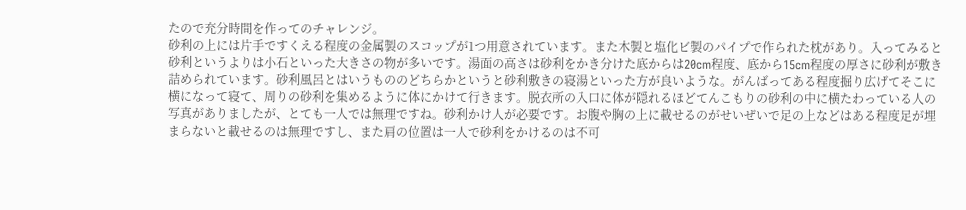たので充分時間を作ってのチャレンジ。
砂利の上には片手ですくえる程度の金属製のスコップが1つ用意されています。また木製と塩化ビ製のパイプで作られた枕があり。入ってみると砂利というよりは小石といった大きさの物が多いです。湯面の高さは砂利をかき分けた底からは20cm程度、底から15cm程度の厚さに砂利が敷き詰められています。砂利風呂とはいうもののどちらかというと砂利敷きの寝湯といった方が良いような。がんばってある程度掘り広げてそこに横になって寝て、周りの砂利を集めるように体にかけて行きます。脱衣所の入口に体が隠れるほどてんこもりの砂利の中に横たわっている人の写真がありましたが、とても一人では無理ですね。砂利かけ人が必要です。お腹や胸の上に載せるのがせいぜいで足の上などはある程度足が埋まらないと載せるのは無理ですし、また肩の位置は一人で砂利をかけるのは不可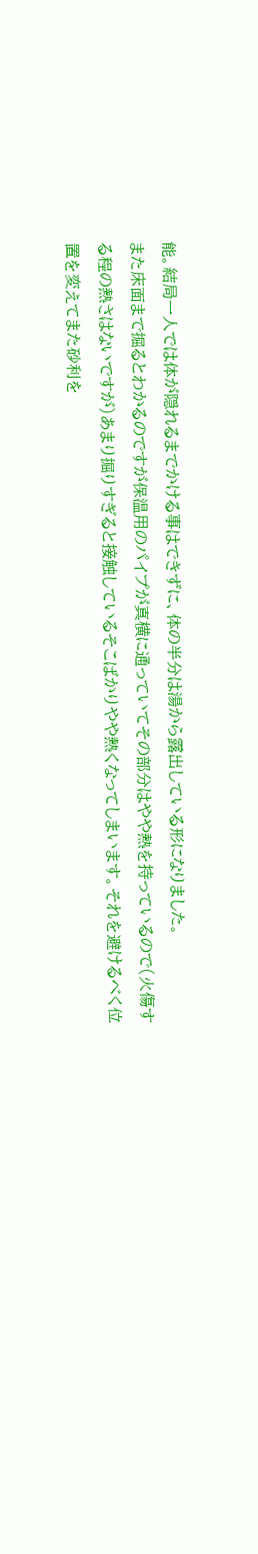能。結局一人では体が隠れるまでかける事はできずに、体の半分は湯から露出している形になりました。
また床面まで掘るとわかるのですが保温用のパイプが真横に通っていてその部分はやや熱を持っているので(火傷する程の熱さはないですが)あまり掘りすぎると接触しているそこばかりやや熱くなってしまいます。それを避けるべく位置を変えてまた砂利を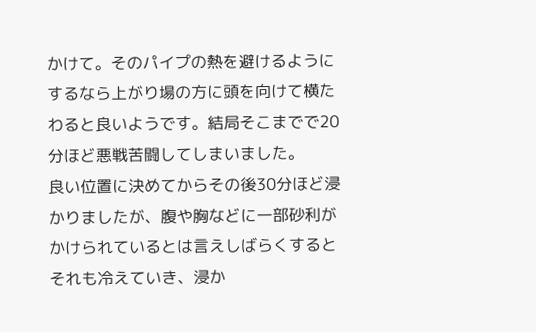かけて。そのパイプの熱を避けるようにするなら上がり場の方に頭を向けて横たわると良いようです。結局そこまでで20分ほど悪戦苦闘してしまいました。
良い位置に決めてからその後30分ほど浸かりましたが、腹や胸などに一部砂利がかけられているとは言えしばらくするとそれも冷えていき、浸か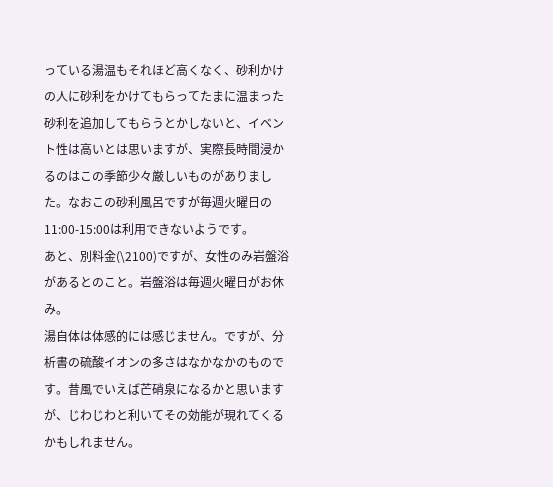っている湯温もそれほど高くなく、砂利かけの人に砂利をかけてもらってたまに温まった砂利を追加してもらうとかしないと、イベント性は高いとは思いますが、実際長時間浸かるのはこの季節少々厳しいものがありました。なおこの砂利風呂ですが毎週火曜日の11:00-15:00は利用できないようです。
あと、別料金(\2100)ですが、女性のみ岩盤浴があるとのこと。岩盤浴は毎週火曜日がお休み。
湯自体は体感的には感じません。ですが、分析書の硫酸イオンの多さはなかなかのものです。昔風でいえば芒硝泉になるかと思いますが、じわじわと利いてその効能が現れてくるかもしれません。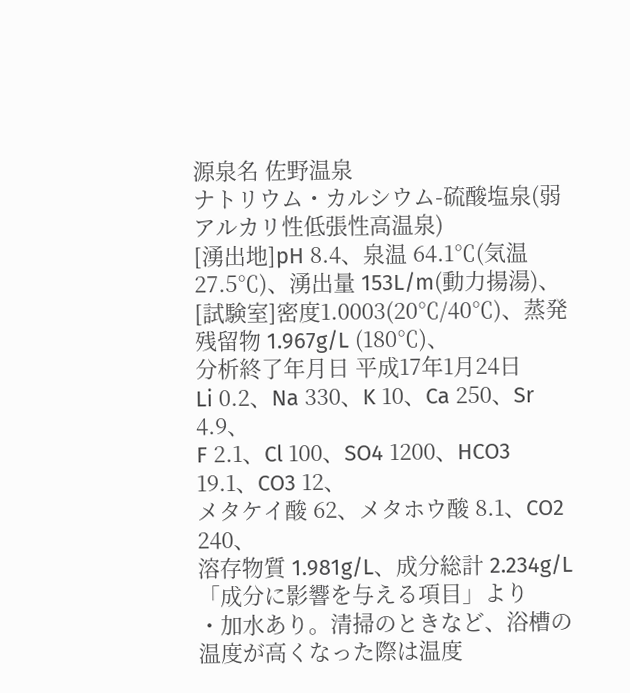源泉名 佐野温泉
ナトリウム・カルシウム-硫酸塩泉(弱アルカリ性低張性高温泉)
[湧出地]pH 8.4、泉温 64.1℃(気温27.5℃)、湧出量 153L/m(動力揚湯)、
[試験室]密度1.0003(20℃/40℃)、蒸発残留物 1.967g/L (180℃)、
分析終了年月日 平成17年1月24日
Li 0.2、Na 330、K 10、Ca 250、Sr 4.9、
F 2.1、Cl 100、SO4 1200、HCO3 19.1、CO3 12、
メタケイ酸 62、メタホウ酸 8.1、CO2 240、
溶存物質 1.981g/L、成分総計 2.234g/L
「成分に影響を与える項目」より
・加水あり。清掃のときなど、浴槽の温度が高くなった際は温度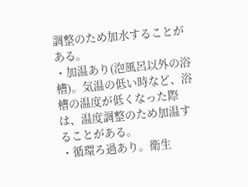調整のため加水することがある。
・加温あり(泡風呂以外の浴槽)。気温の低い時など、浴槽の温度が低くなった際は、温度調整のため加温することがある。
・循環ろ過あり。衛生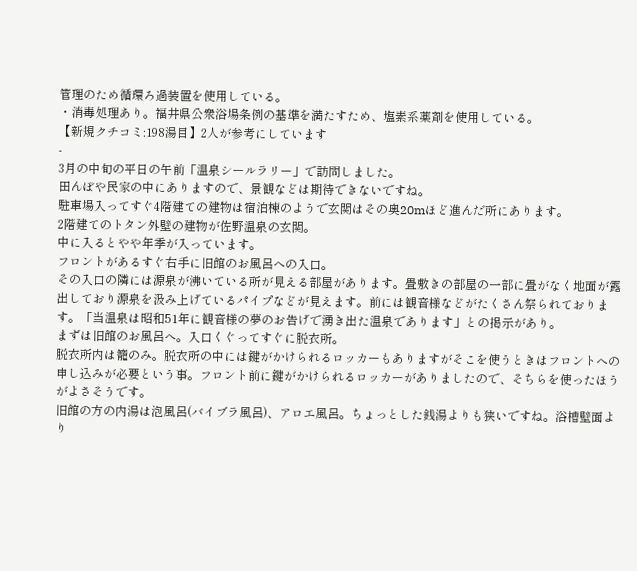管理のため循環ろ過装置を使用している。
・消毒処理あり。福井県公衆浴場条例の基準を満たすため、塩素系薬剤を使用している。
【新規クチコミ:198湯目】2人が参考にしています
-
3月の中旬の平日の午前「温泉シールラリー」で訪問しました。
田んぼや民家の中にありますので、景観などは期待できないですね。
駐車場入ってすぐ4階建ての建物は宿泊棟のようで玄関はその奥20mほど進んだ所にあります。
2階建てのトタン外壁の建物が佐野温泉の玄関。
中に入るとやや年季が入っています。
フロントがあるすぐ右手に旧館のお風呂への入口。
その入口の隣には源泉が沸いている所が見える部屋があります。畳敷きの部屋の一部に畳がなく地面が露出しており源泉を汲み上げているパイプなどが見えます。前には観音様などがたくさん祭られております。「当温泉は昭和51年に観音様の夢のお告げで湧き出た温泉であります」との掲示があり。
まずは旧館のお風呂へ。入口くぐってすぐに脱衣所。
脱衣所内は籠のみ。脱衣所の中には鍵がかけられるロッカーもありますがそこを使うときはフロントへの申し込みが必要という事。フロント前に鍵がかけられるロッカーがありましたので、そちらを使ったほうがよさそうです。
旧館の方の内湯は泡風呂(バイブラ風呂)、アロエ風呂。ちょっとした銭湯よりも狭いですね。浴槽壁面より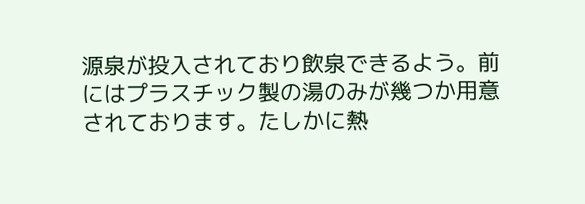源泉が投入されており飲泉できるよう。前にはプラスチック製の湯のみが幾つか用意されております。たしかに熱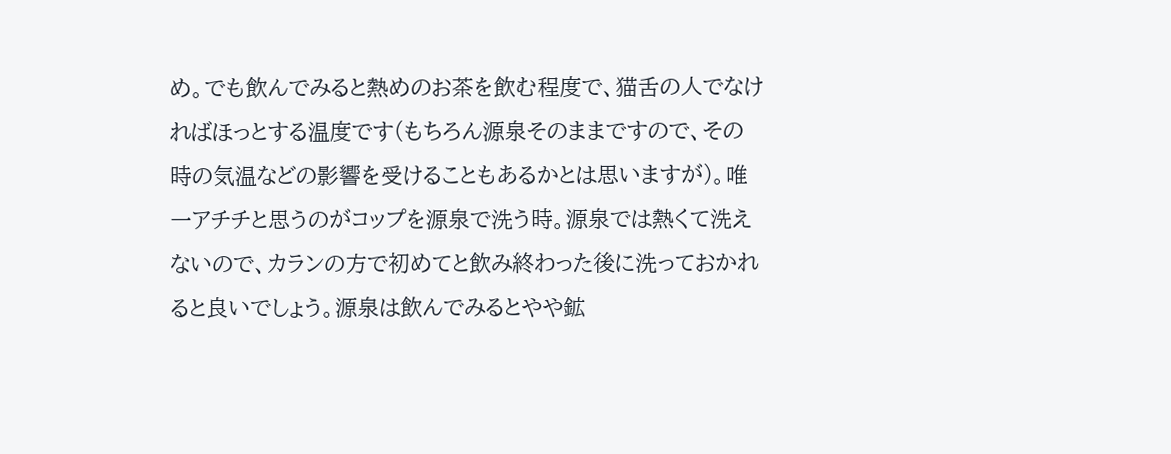め。でも飲んでみると熱めのお茶を飲む程度で、猫舌の人でなければほっとする温度です(もちろん源泉そのままですので、その時の気温などの影響を受けることもあるかとは思いますが)。唯一アチチと思うのがコップを源泉で洗う時。源泉では熱くて洗えないので、カランの方で初めてと飲み終わった後に洗っておかれると良いでしょう。源泉は飲んでみるとやや鉱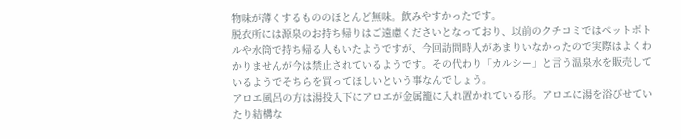物味が薄くするもののほとんど無味。飲みやすかったです。
脱衣所には源泉のお持ち帰りはご遠慮くださいとなっており、以前のクチコミではペットボトルや水筒で持ち帰る人もいたようですが、今回訪問時人があまりいなかったので実際はよくわかりませんが今は禁止されているようです。その代わり「カルシー」と言う温泉水を販売しているようでそちらを買ってほしいという事なんでしょう。
アロエ風呂の方は湯投入下にアロエが金属籠に入れ置かれている形。アロエに湯を浴びせていたり結構な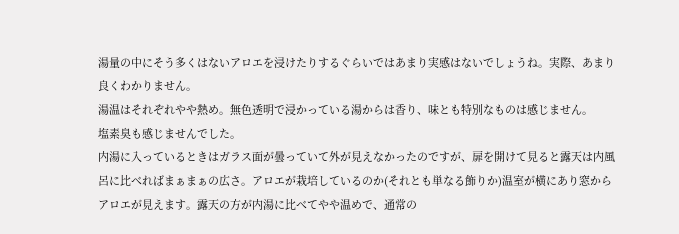湯量の中にそう多くはないアロエを浸けたりするぐらいではあまり実感はないでしょうね。実際、あまり良くわかりません。
湯温はそれぞれやや熱め。無色透明で浸かっている湯からは香り、味とも特別なものは感じません。
塩素臭も感じませんでした。
内湯に入っているときはガラス面が曇っていて外が見えなかったのですが、扉を開けて見ると露天は内風呂に比べればまぁまぁの広さ。アロエが栽培しているのか(それとも単なる飾りか)温室が横にあり窓からアロエが見えます。露天の方が内湯に比べてやや温めで、通常の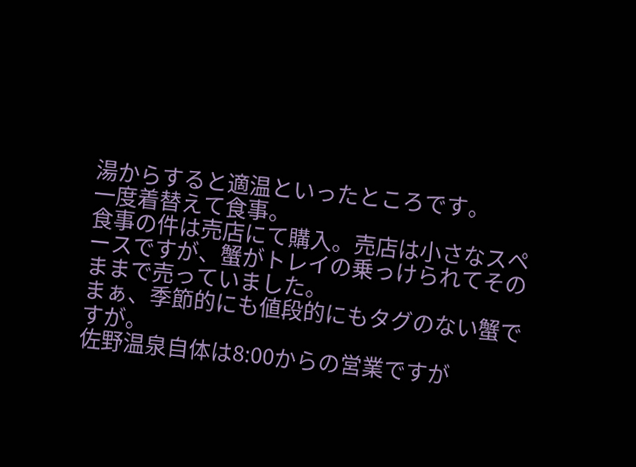湯からすると適温といったところです。
一度着替えて食事。
食事の件は売店にて購入。売店は小さなスペースですが、蟹がトレイの乗っけられてそのままで売っていました。
まぁ、季節的にも値段的にもタグのない蟹ですが。
佐野温泉自体は8:00からの営業ですが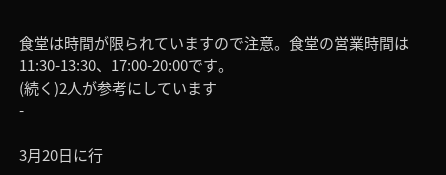食堂は時間が限られていますので注意。食堂の営業時間は11:30-13:30、17:00-20:00です。
(続く)2人が参考にしています
-

3月20日に行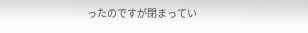ったのですが閉まってい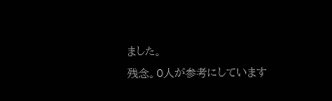ました。
残念。0人が参考にしています